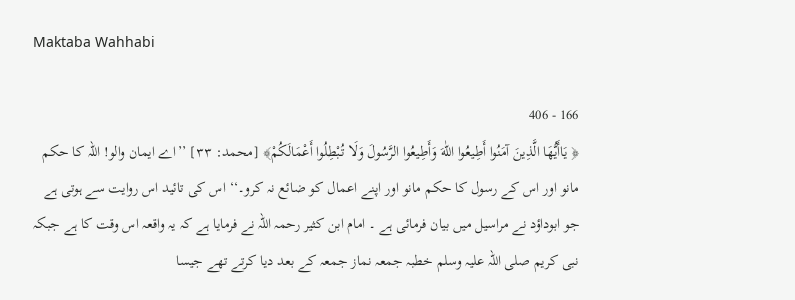Maktaba Wahhabi

166 - 406
﴿ يَاأَيُّهَا الَّذِينَ آمَنُوا أَطِيعُوا اللّٰهَ وَأَطِيعُوا الرَّسُولَ وَلَا تُبْطِلُوا أَعْمَالَكُمْ﴾ [محمد: ۳۳] ’’اے ایمان والو! اللہ کا حکم مانو اور اس کے رسول کا حکم مانو اور اپنے اعمال کو ضائع نہ کرو۔‘‘ اس کی تائید اس روایت سے ہوتی ہے جو ابوداؤد نے مراسیل میں بیان فرمائی ہے ۔ امام ابن کثیر رحمہ اللہ نے فرمایا ہے کہ یہ واقعہ اس وقت کا ہے جبکہ نبی کریم صلی اللہ علیہ وسلم خطبہ جمعہ نماز جمعہ کے بعد دیا کرتے تھے جیسا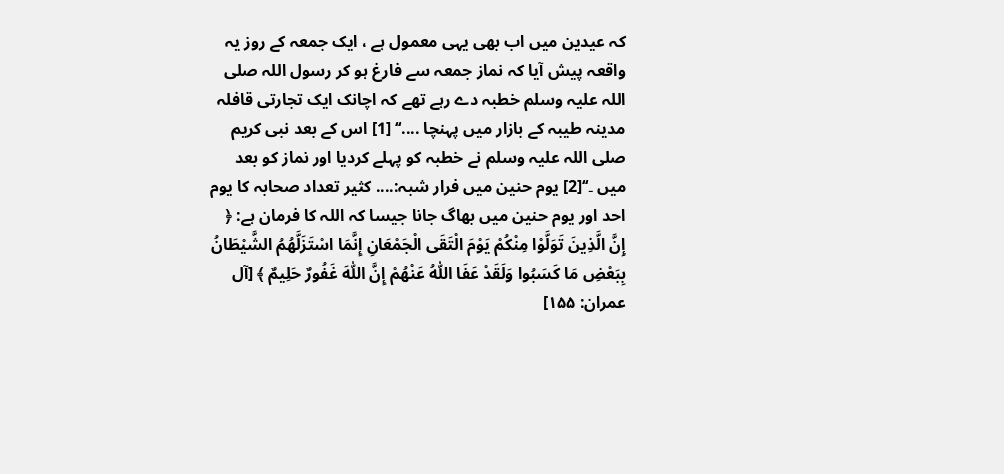کہ عیدین میں اب بھی یہی معمول ہے ، ایک جمعہ کے روز یہ واقعہ پیش آیا کہ نماز جمعہ سے فارغ ہو کر رسول اللہ صلی اللہ علیہ وسلم خطبہ دے رہے تھے کہ اچانک ایک تجارتی قافلہ مدینہ طیبہ کے بازار میں پہنچا ....‘‘ [1] اس کے بعد نبی کریم صلی اللہ علیہ وسلم نے خطبہ کو پہلے کردیا اور نماز کو بعد میں ۔‘‘[2] یوم حنین میں فرار شبہ:.... کثیر تعداد صحابہ کا یوم احد اور یوم حنین میں بھاگ جانا جیسا کہ اللہ کا فرمان ہے: ﴿ إِنَّ الَّذِينَ تَوَلَّوْا مِنْكُمْ يَوْمَ الْتَقَى الْجَمْعَانِ إِنَّمَا اسْتَزَلَّهُمُ الشَّيْطَانُ بِبَعْضِ مَا كَسَبُوا وَلَقَدْ عَفَا اللّٰهُ عَنْهُمْ إِنَّ اللّٰهَ غَفُورٌ حَلِيمٌ ﴾ [آل عمران: ۱۵۵]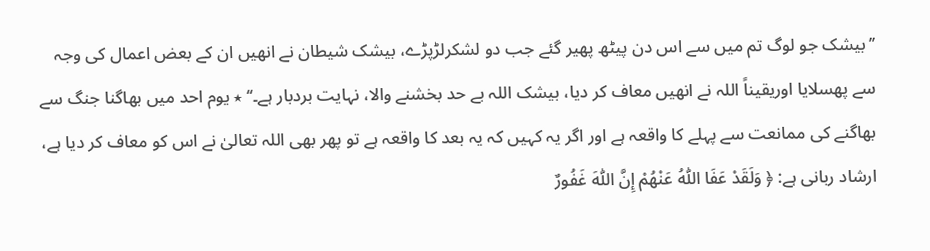’’بیشک جو لوگ تم میں سے اس دن پیٹھ پھیر گئے جب دو لشکرلڑپڑے، بیشک شیطان نے انھیں ان کے بعض اعمال کی وجہ سے پھسلایا اوریقیناً اللہ نے انھیں معاف کر دیا، بیشک اللہ بے حد بخشنے والا، نہایت بردبار ہے۔‘‘ ٭ یوم احد میں بھاگنا جنگ سے بھاگنے کی ممانعت سے پہلے کا واقعہ ہے اور اگر یہ کہیں کہ یہ بعد کا واقعہ ہے تو پھر بھی اللہ تعالیٰ نے اس کو معاف کر دیا ہے، ارشاد ربانی ہے: ﴿ وَلَقَدْ عَفَا اللّٰهُ عَنْهُمْ إِنَّ اللّٰهَ غَفُورٌ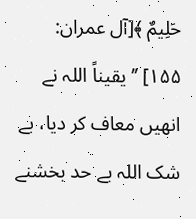حَلِيمٌ ﴾[آل عمران: ۱۵۵] ’’ یقیناً اللہ نے انھیں معاف کر دیا، بے شک اللہ بے حد بخشنے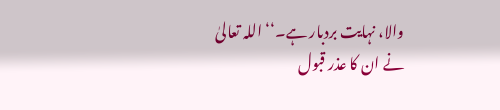والا، نہایت بردبار ہے۔‘‘ اللہ تعالیٰ نے ان کا عذر قبول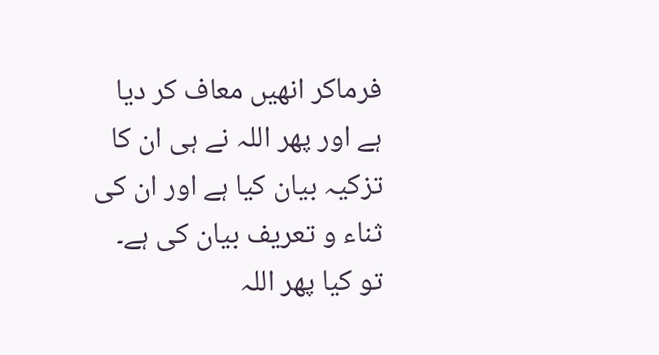فرماکر انھیں معاف کر دیا ہے اور پھر اللہ نے ہی ان کا تزکیہ بیان کیا ہے اور ان کی ثناء و تعریف بیان کی ہے۔ تو کیا پھر اللہ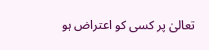تعالیٰ پر کسی کو اعتراض ہو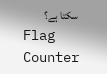سکتا ہے؟
Flag Counter